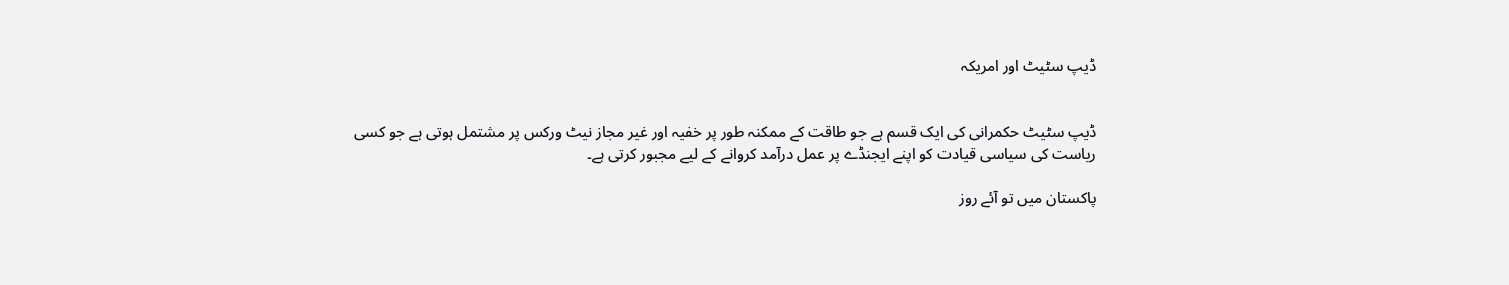ڈیپ سٹیٹ اور امریکہ


ڈیپ سٹیٹ حکمرانی کی ایک قسم ہے جو طاقت کے ممکنہ طور پر خفیہ اور غیر مجاز نیٹ ورکس پر مشتمل ہوتی ہے جو کسی ریاست کی سیاسی قیادت کو اپنے ایجنڈے پر عمل درآمد کروانے کے لیے مجبور کرتی ہے۔

پاکستان میں تو آئے روز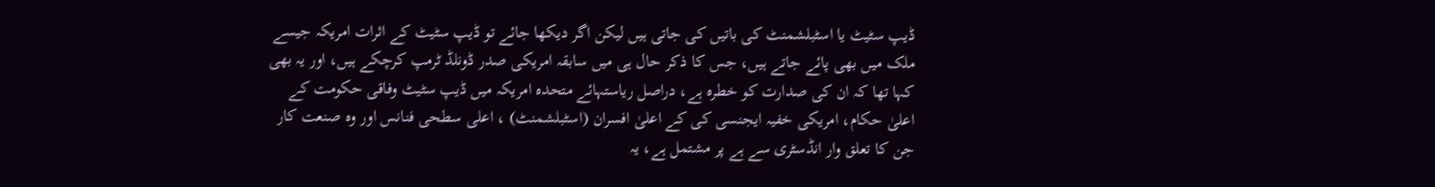ڈیپ سٹیٹ یا اسٹبلشمنٹ کی باتیں کی جاتی ہیں لیکن اگر دیکھا جائے تو ڈیپ سٹیٹ کے اثرات امریکہ جیسے ملک میں بھی پائے جاتے ہیں، جس کا ذکر حال ہی میں سابقہ امریکی صدر ڈونلڈ ٹرمپ کرچکے ہیں، اور یہ بھی کہا تھا کہ ان کی صدارت کو خطرہ ہے، دراصل ریاستہائے متحدہ امریکہ میں ڈیپ سٹیٹ وفاقی حکومت کے اعلیٰ حکام، امریکی خفیہ ایجنسی کی کے اعلیٰ افسران (اسٹبلشمنٹ) ، اعلی سطحی فنانس اور وہ صنعت کار جن کا تعلق وار انڈسٹری سے ہے پر مشتمل ہے، یہ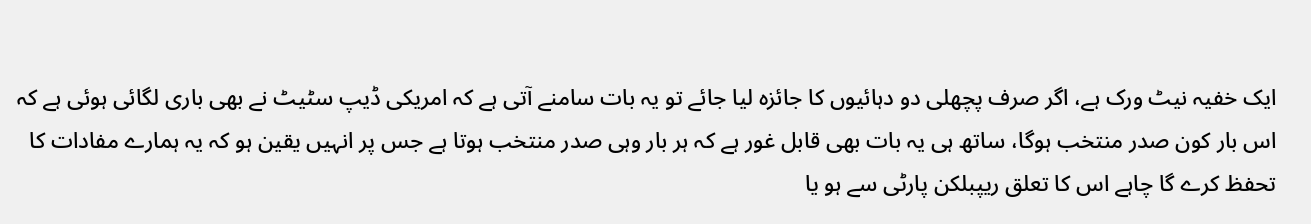ایک خفیہ نیٹ ورک ہے، اگر صرف پچھلی دو دہائیوں کا جائزہ لیا جائے تو یہ بات سامنے آتی ہے کہ امریکی ڈیپ سٹیٹ نے بھی باری لگائی ہوئی ہے کہ اس بار کون صدر منتخب ہوگا، ساتھ ہی یہ بات بھی قابل غور ہے کہ ہر بار وہی صدر منتخب ہوتا ہے جس پر انہیں یقین ہو کہ یہ ہمارے مفادات کا تحفظ کرے گا چاہے اس کا تعلق ریپبلکن پارٹی سے ہو یا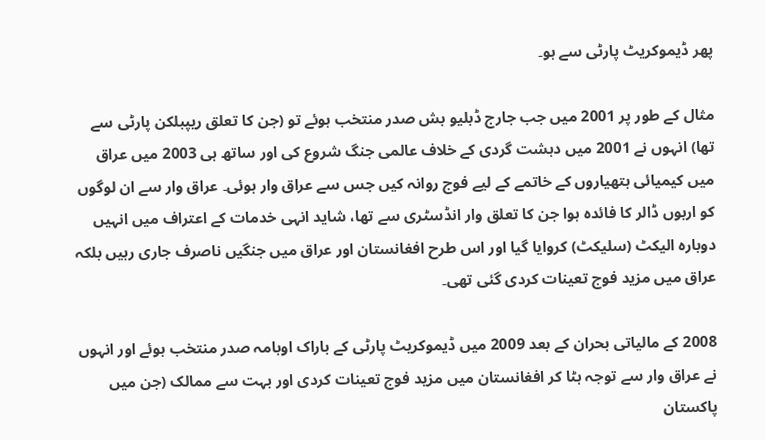پھر ڈیموکریٹ پارٹی سے ہو۔

مثال کے طور پر 2001 میں جب جارج ڈبلیو بش صدر منتخب ہوئے تو (جن کا تعلق ریپبلکن پارٹی سے تھا) انہوں نے 2001 میں دہشت گردی کے خلاف عالمی جنگ شروع کی اور ساتھ ہی 2003 میں عراق میں کیمیائی ہتھیاروں کے خاتمے کے لیے فوج روانہ کیں جس سے عراق وار ہوئی۔ عراق وار سے ان لوگوں کو اربوں ڈالر کا فائدہ ہوا جن کا تعلق وار انڈسٹری سے تھا، شاید انہی خدمات کے اعتراف میں انہیں دوبارہ الیکٹ (سلیکٹ) کروایا گیا اور اس طرح افغانستان اور عراق میں جنگیں ناصرف جاری رہیں بلکہ عراق میں مزید فوج تعینات کردی گئی تھی۔

2008 کے مالیاتی بحران کے بعد 2009 میں ڈیموکریٹ پارٹی کے باراک اوبامہ صدر منتخب ہوئے اور انہوں نے عراق وار سے توجہ ہٹا کر افغانستان میں مزید فوج تعینات کردی اور بہت سے ممالک (جن میں پاکستان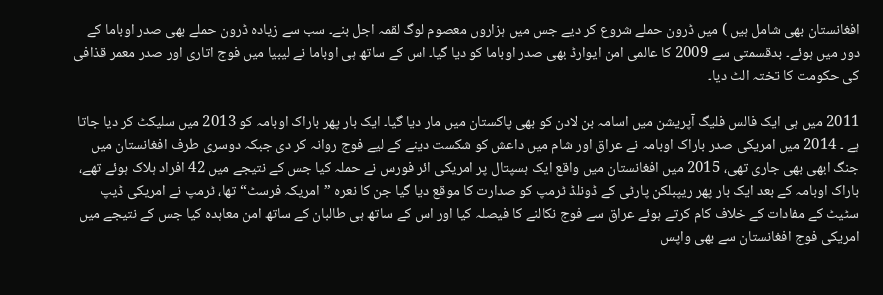افغانستان بھی شامل ہیں ) میں ڈرون حملے شروع کر دیے جس میں ہزاروں معصوم لوگ لقمہ اجل بنے۔ سب سے زیادہ ڈرون حملے بھی صدر اوباما کے دور میں ہوئے۔ بدقسمتی سے 2009 کا عالمی امن ایوارڈ بھی صدر اوباما کو دیا گیا۔ اس کے ساتھ ہی اوباما نے لیبیا میں فوج اتاری اور صدر معمر قذافی کی حکومت کا تختہ الٹ دیا۔

2011 میں ہی ایک فالس فلیگ آپریشن میں اسامہ بن لادن کو بھی پاکستان میں مار دیا گیا۔ ایک بار پھر باراک اوبامہ کو 2013 میں سلیکٹ کر دیا جاتا ہے ۔ 2014 میں امریکی صدر باراک اوبامہ نے عراق اور شام میں داعش کو شکست دینے کے لیے فوج روانہ کر دی جبکہ دوسری طرف افغانستان میں جنگ ابھی بھی جاری تھی، 2015 میں افغانستان میں واقع ایک ہسپتال پر امریکی ائر فورس نے حملہ کیا جس کے نتیجے میں 42 افراد ہلاک ہوئے تھے، باراک اوبامہ کے بعد ایک بار پھر ریپبلکن پارٹی کے ڈونلڈ ٹرمپ کو صدارت کا موقع دیا گیا جن کا نعرہ ”امریکہ فرسٹ“ تھا، ٹرمپ نے امریکی ڈیپ سٹیٹ کے مفادات کے خلاف کام کرتے ہوئے عراق سے فوج نکالنے کا فیصلہ کیا اور اس کے ساتھ ہی طالبان کے ساتھ امن معاہدہ کیا جس کے نتیجے میں امریکی فوج افغانستان سے بھی واپس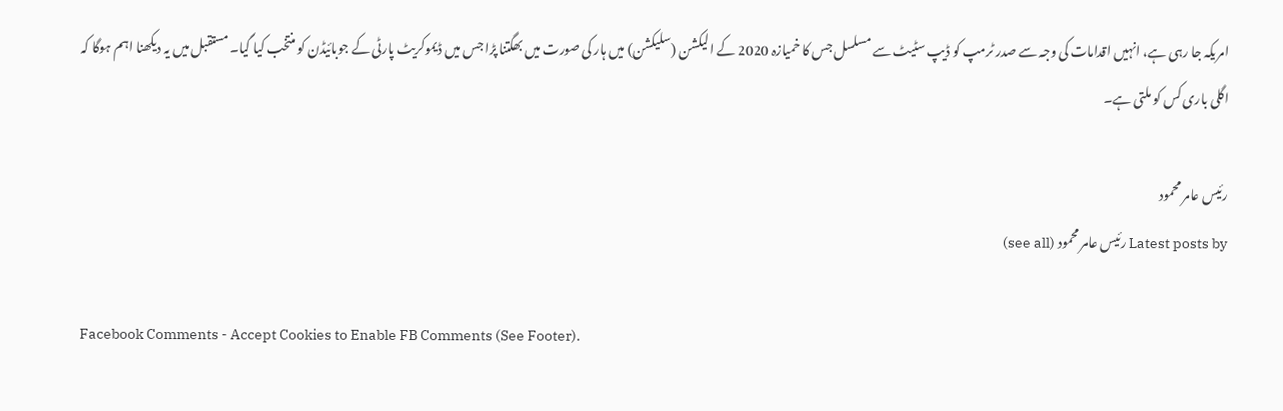امریکہ جا رہی ہے، انہیں اقدامات کی وجہ سے صدر ٹرمپ کو ڈیپ سٹیٹ سے مسلسل جس کا خمیازہ 2020 کے الیکشن (سلیکشن) میں ہار کی صورت میں بھگتنا پڑا جس میں ڈیموکریٹ پارٹی کے جوبائیڈن کو منتخب کیا گیا۔ مستقبل میں یہ دیکھنا اہم ہوگا کہ اگلی باری کس کو ملتی ہے۔

رئیس عامر محمود
Latest posts by رئیس عامر محمود (see all)

Facebook Comments - Accept Cookies to Enable FB Comments (See Footer).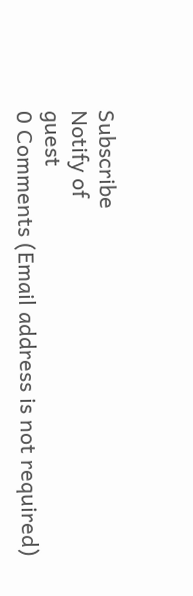Subscribe
Notify of
guest
0 Comments (Email address is not required)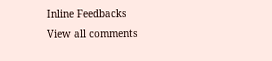Inline Feedbacks
View all comments